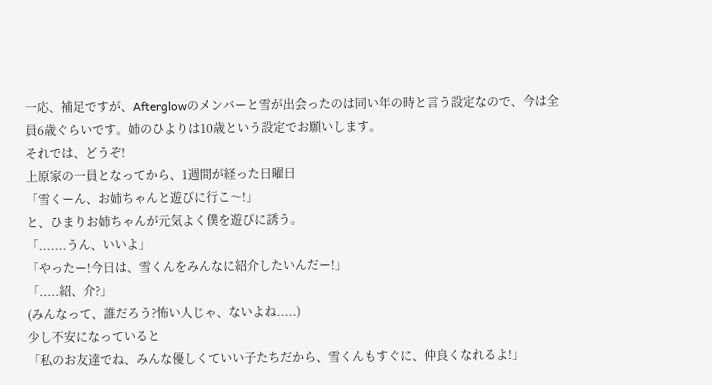一応、補足ですが、Afterglowのメンバーと雪が出会ったのは同い年の時と言う設定なので、今は全員6歳ぐらいです。姉のひよりは10歳という設定でお願いします。
それでは、どうぞ!
上原家の一員となってから、1週間が経った日曜日
「雪くーん、お姉ちゃんと遊びに行こ〜!」
と、ひまりお姉ちゃんが元気よく僕を遊びに誘う。
「.......うん、いいよ」
「やったー!今日は、雪くんをみんなに紹介したいんだー!」
「.....紹、介?」
(みんなって、誰だろう?怖い人じゃ、ないよね.....)
少し不安になっていると
「私のお友達でね、みんな優しくていい子たちだから、雪くんもすぐに、仲良くなれるよ!」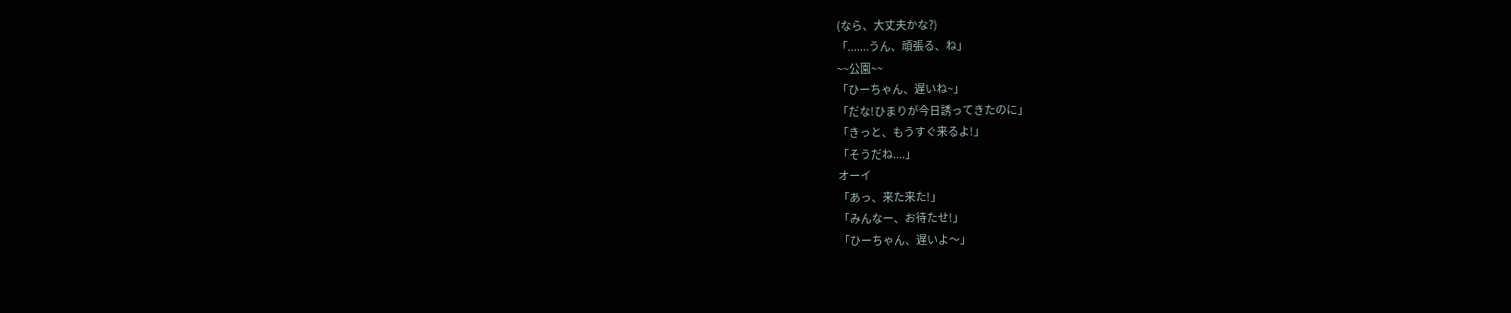(なら、大丈夫かな?)
「.......うん、頑張る、ね」
~~公園~~
「ひーちゃん、遅いね~」
「だな!ひまりが今日誘ってきたのに」
「きっと、もうすぐ来るよ!」
「そうだね....」
オーイ
「あっ、来た来た!」
「みんなー、お待たせ!」
「ひーちゃん、遅いよ〜」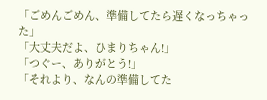「ごめんごめん、準備してたら遅くなっちゃった」
「大丈夫だよ、ひまりちゃん!」
「つぐー、ありがとう!」
「それより、なんの準備してた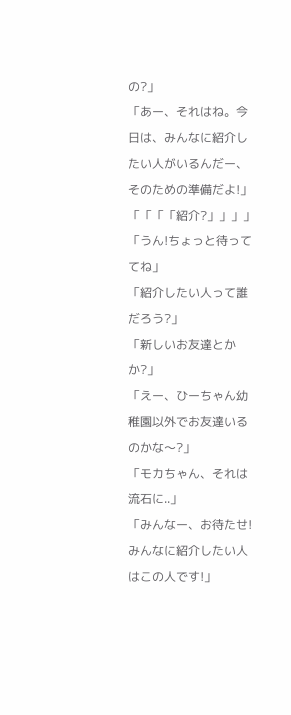の?」
「あー、それはね。今日は、みんなに紹介したい人がいるんだー、そのための準備だよ!」
「「「「紹介?」」」」
「うん!ちょっと待っててね」
「紹介したい人って誰だろう?」
「新しいお友達とかか?」
「えー、ひーちゃん幼稚園以外でお友達いるのかな〜?」
「モカちゃん、それは流石に..」
「みんなー、お待たせ!みんなに紹介したい人はこの人です!」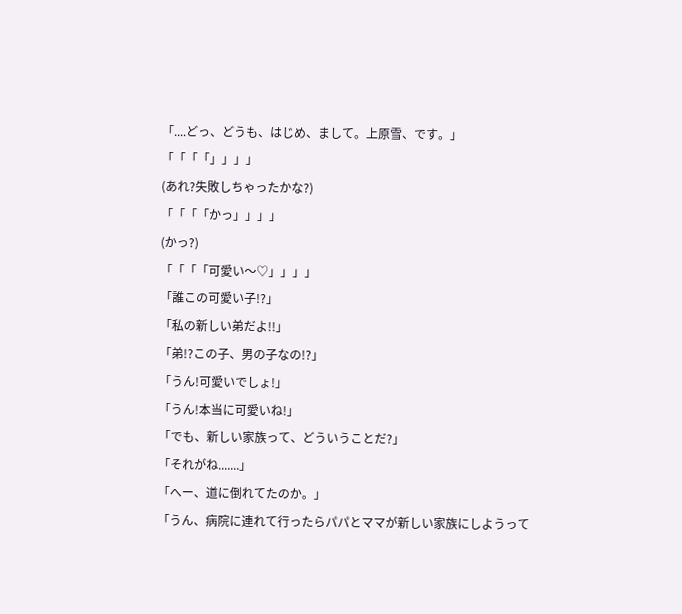「....どっ、どうも、はじめ、まして。上原雪、です。」
「「「「」」」」
(あれ?失敗しちゃったかな?)
「「「「かっ」」」」
(かっ?)
「「「「可愛い〜♡」」」」
「誰この可愛い子!?」
「私の新しい弟だよ!!」
「弟!?この子、男の子なの!?」
「うん!可愛いでしょ!」
「うん!本当に可愛いね!」
「でも、新しい家族って、どういうことだ?」
「それがね.......」
「へー、道に倒れてたのか。」
「うん、病院に連れて行ったらパパとママが新しい家族にしようって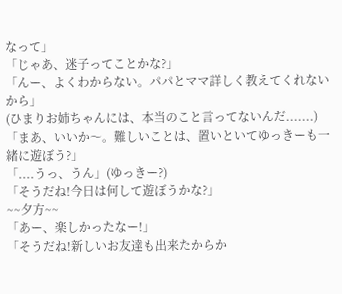なって」
「じゃあ、迷子ってことかな?」
「んー、よくわからない。パパとママ詳しく教えてくれないから」
(ひまりお姉ちゃんには、本当のこと言ってないんだ.......)
「まあ、いいか〜。難しいことは、置いといてゆっきーも一緒に遊ぼう?」
「....うっ、うん」(ゆっきー?)
「そうだね!今日は何して遊ぼうかな?」
~~夕方~~
「あー、楽しかったなー!」
「そうだね!新しいお友達も出来たからか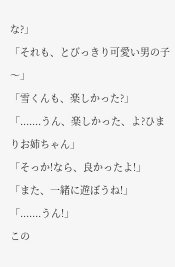な?」
「それも、とびっきり可愛い男の子〜」
「雪くんも、楽しかった?」
「.......うん、楽しかった、よ?ひまりお姉ちゃん」
「そっか!なら、良かったよ!」
「また、一緒に遊ぼうね!」
「.......うん!」
この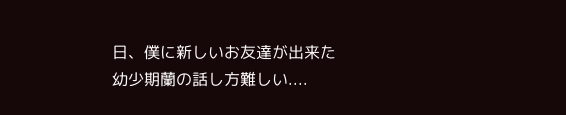日、僕に新しいお友達が出来た
幼少期蘭の話し方難しい....